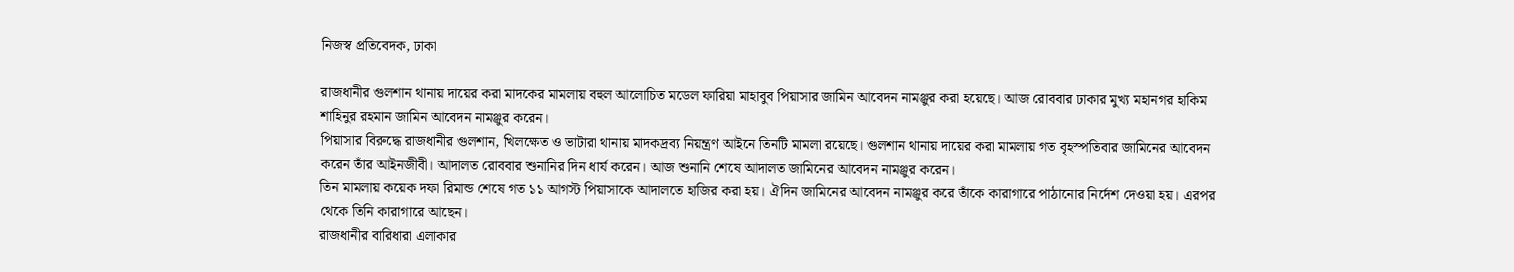নিজস্ব প্রতিবেদক, ঢাকা

রাজধানীর গুলশান থানায় দায়ের করা মাদকের মামলায় বহুল আলোচিত মডেল ফারিয়া মাহাবুব পিয়াসার জামিন আবেদন নামঞ্জুর করা হয়েছে। আজ রোববার ঢাকার মুখ্য মহানগর হাকিম শাহিনুর রহমান জামিন আবেদন নামঞ্জুর করেন।
পিয়াসার বিরুদ্ধে রাজধানীর গুলশান, খিলক্ষেত ও ভাটারা থানায় মাদকদ্রব্য নিয়ন্ত্রণ আইনে তিনটি মামলা রয়েছে। গুলশান থানায় দায়ের করা মামলায় গত বৃহস্পতিবার জামিনের আবেদন করেন তাঁর আইনজীবী। আদালত রোববার শুনানির দিন ধার্য করেন। আজ শুনানি শেষে আদালত জামিনের আবেদন নামঞ্জুর করেন।
তিন মামলায় কয়েক দফা রিমান্ড শেষে গত ১১ আগস্ট পিয়াসাকে আদালতে হাজির করা হয়। ঐদিন জামিনের আবেদন নামঞ্জুর করে তাঁকে কারাগারে পাঠানোর নির্দেশ দেওয়া হয়। এরপর থেকে তিনি কারাগারে আছেন।
রাজধানীর বারিধারা এলাকার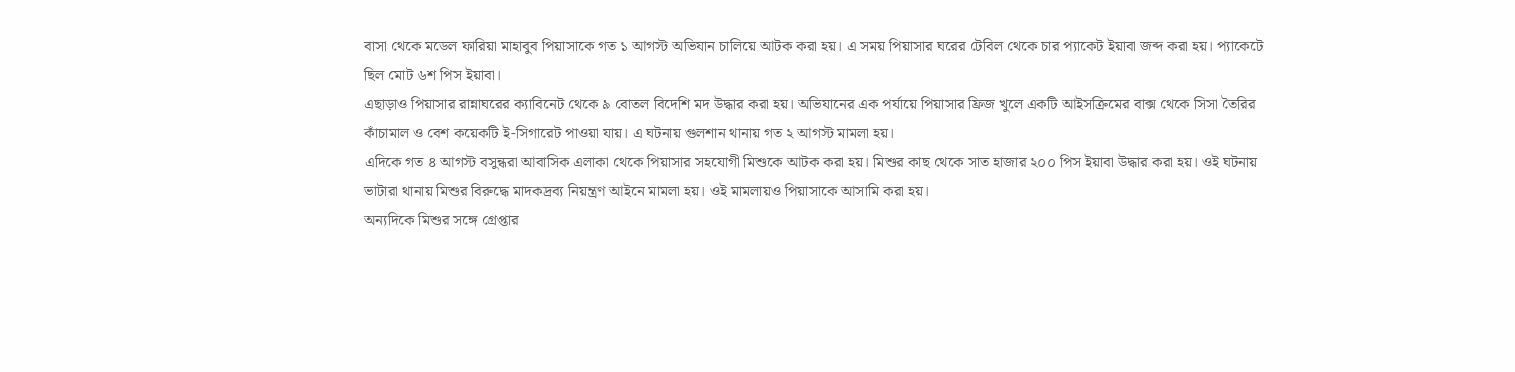বাসা থেকে মডেল ফারিয়া মাহাবুব পিয়াসাকে গত ১ আগস্ট অভিযান চালিয়ে আটক করা হয়। এ সময় পিয়াসার ঘরের টেবিল থেকে চার প্যাকেট ইয়াবা জব্দ করা হয়। প্যাকেটে ছিল মোট ৬শ পিস ইয়াবা।
এছাড়াও পিয়াসার রান্নাঘরের ক্যাবিনেট থেকে ৯ বোতল বিদেশি মদ উদ্ধার করা হয়। অভিযানের এক পর্যায়ে পিয়াসার ফ্রিজ খুলে একটি আইসক্রিমের বাক্স থেকে সিসা তৈরির কাঁচামাল ও বেশ কয়েকটি ই-সিগারেট পাওয়া যায়। এ ঘটনায় গুলশান থানায় গত ২ আগস্ট মামলা হয়।
এদিকে গত ৪ আগস্ট বসুন্ধরা আবাসিক এলাকা থেকে পিয়াসার সহযোগী মিশুকে আটক করা হয়। মিশুর কাছ থেকে সাত হাজার ২০০ পিস ইয়াবা উদ্ধার করা হয়। ওই ঘটনায় ভাটারা থানায় মিশুর বিরুদ্ধে মাদকদ্রব্য নিয়ন্ত্রণ আইনে মামলা হয়। ওই মামলায়ও পিয়াসাকে আসামি করা হয়।
অন্যদিকে মিশুর সঙ্গে গ্রেপ্তার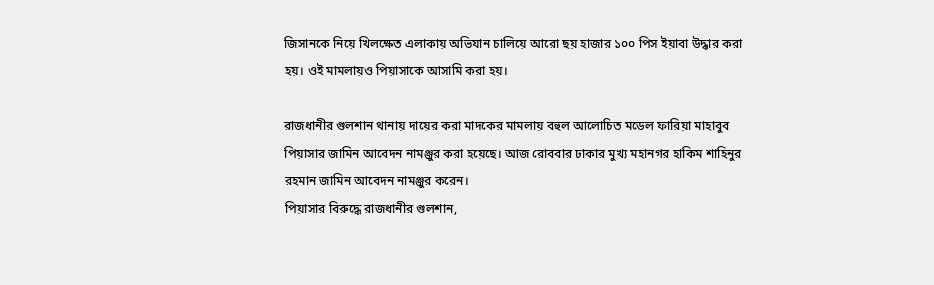জিসানকে নিয়ে খিলক্ষেত এলাকায় অভিযান চালিয়ে আরো ছয় হাজার ১০০ পিস ইয়াবা উদ্ধার করা হয়। ওই মামলায়ও পিয়াসাকে আসামি করা হয়।

রাজধানীর গুলশান থানায় দায়ের করা মাদকের মামলায় বহুল আলোচিত মডেল ফারিয়া মাহাবুব পিয়াসার জামিন আবেদন নামঞ্জুর করা হয়েছে। আজ রোববার ঢাকার মুখ্য মহানগর হাকিম শাহিনুর রহমান জামিন আবেদন নামঞ্জুর করেন।
পিয়াসার বিরুদ্ধে রাজধানীর গুলশান,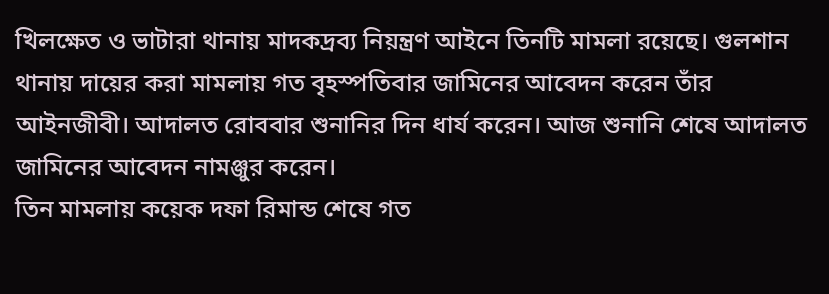খিলক্ষেত ও ভাটারা থানায় মাদকদ্রব্য নিয়ন্ত্রণ আইনে তিনটি মামলা রয়েছে। গুলশান থানায় দায়ের করা মামলায় গত বৃহস্পতিবার জামিনের আবেদন করেন তাঁর আইনজীবী। আদালত রোববার শুনানির দিন ধার্য করেন। আজ শুনানি শেষে আদালত জামিনের আবেদন নামঞ্জুর করেন।
তিন মামলায় কয়েক দফা রিমান্ড শেষে গত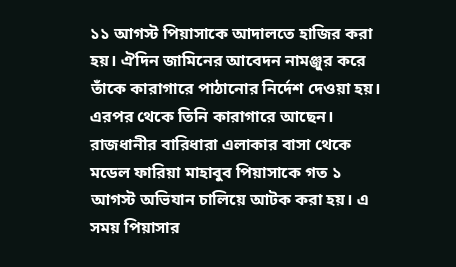১১ আগস্ট পিয়াসাকে আদালতে হাজির করা হয়। ঐদিন জামিনের আবেদন নামঞ্জুর করে তাঁকে কারাগারে পাঠানোর নির্দেশ দেওয়া হয়। এরপর থেকে তিনি কারাগারে আছেন।
রাজধানীর বারিধারা এলাকার বাসা থেকে মডেল ফারিয়া মাহাবুব পিয়াসাকে গত ১ আগস্ট অভিযান চালিয়ে আটক করা হয়। এ সময় পিয়াসার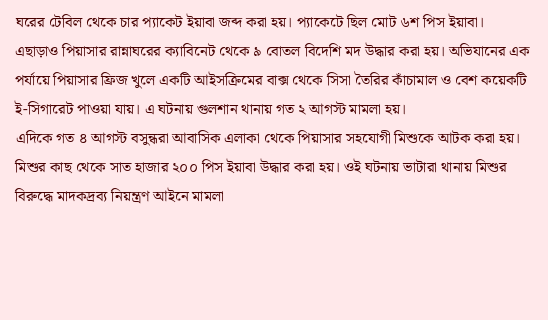ঘরের টেবিল থেকে চার প্যাকেট ইয়াবা জব্দ করা হয়। প্যাকেটে ছিল মোট ৬শ পিস ইয়াবা।
এছাড়াও পিয়াসার রান্নাঘরের ক্যাবিনেট থেকে ৯ বোতল বিদেশি মদ উদ্ধার করা হয়। অভিযানের এক পর্যায়ে পিয়াসার ফ্রিজ খুলে একটি আইসক্রিমের বাক্স থেকে সিসা তৈরির কাঁচামাল ও বেশ কয়েকটি ই-সিগারেট পাওয়া যায়। এ ঘটনায় গুলশান থানায় গত ২ আগস্ট মামলা হয়।
এদিকে গত ৪ আগস্ট বসুন্ধরা আবাসিক এলাকা থেকে পিয়াসার সহযোগী মিশুকে আটক করা হয়। মিশুর কাছ থেকে সাত হাজার ২০০ পিস ইয়াবা উদ্ধার করা হয়। ওই ঘটনায় ভাটারা থানায় মিশুর বিরুদ্ধে মাদকদ্রব্য নিয়ন্ত্রণ আইনে মামলা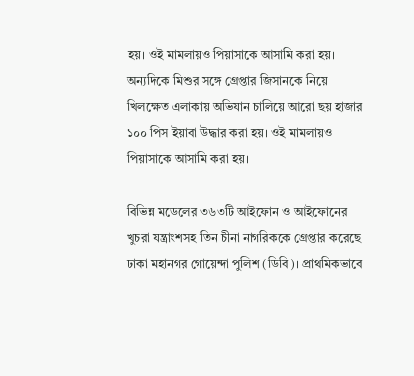হয়। ওই মামলায়ও পিয়াসাকে আসামি করা হয়।
অন্যদিকে মিশুর সঙ্গে গ্রেপ্তার জিসানকে নিয়ে খিলক্ষেত এলাকায় অভিযান চালিয়ে আরো ছয় হাজার ১০০ পিস ইয়াবা উদ্ধার করা হয়। ওই মামলায়ও পিয়াসাকে আসামি করা হয়।

বিভিন্ন মডেলের ৩৬৩টি আইফোন ও আইফোনের খুচরা যন্ত্রাংশসহ তিন চীনা নাগরিককে গ্রেপ্তার করেছে ঢাকা মহানগর গোয়েন্দা পুলিশ (ডিবি)। প্রাথমিকভাবে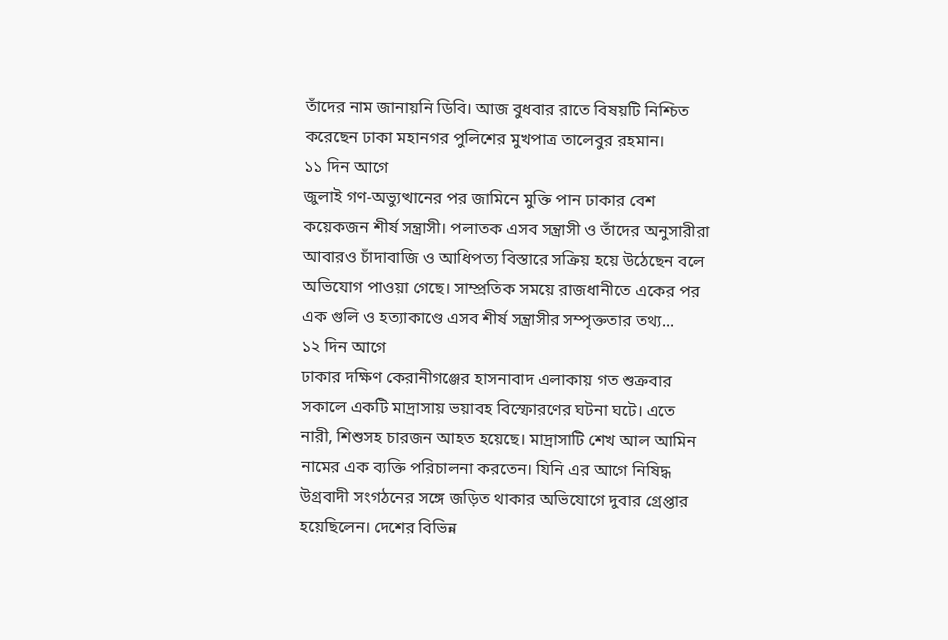তাঁদের নাম জানায়নি ডিবি। আজ বুধবার রাতে বিষয়টি নিশ্চিত করেছেন ঢাকা মহানগর পুলিশের মুখপাত্র তালেবুর রহমান।
১১ দিন আগে
জুলাই গণ-অভ্যুত্থানের পর জামিনে মুক্তি পান ঢাকার বেশ কয়েকজন শীর্ষ সন্ত্রাসী। পলাতক এসব সন্ত্রাসী ও তাঁদের অনুসারীরা আবারও চাঁদাবাজি ও আধিপত্য বিস্তারে সক্রিয় হয়ে উঠেছেন বলে অভিযোগ পাওয়া গেছে। সাম্প্রতিক সময়ে রাজধানীতে একের পর এক গুলি ও হত্যাকাণ্ডে এসব শীর্ষ সন্ত্রাসীর সম্পৃক্ততার তথ্য...
১২ দিন আগে
ঢাকার দক্ষিণ কেরানীগঞ্জের হাসনাবাদ এলাকায় গত শুক্রবার সকালে একটি মাদ্রাসায় ভয়াবহ বিস্ফোরণের ঘটনা ঘটে। এতে নারী, শিশুসহ চারজন আহত হয়েছে। মাদ্রাসাটি শেখ আল আমিন নামের এক ব্যক্তি পরিচালনা করতেন। যিনি এর আগে নিষিদ্ধ উগ্রবাদী সংগঠনের সঙ্গে জড়িত থাকার অভিযোগে দুবার গ্রেপ্তার হয়েছিলেন। দেশের বিভিন্ন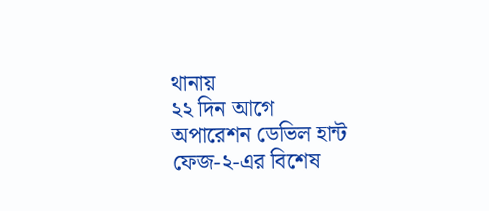থানায়
২২ দিন আগে
অপারেশন ডেভিল হান্ট ফেজ-২-এর বিশেষ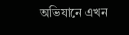অভিযানে এখন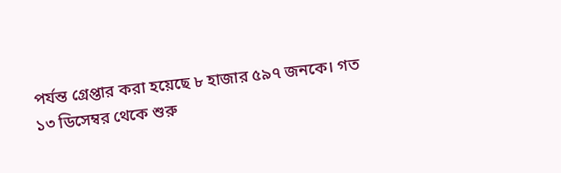পর্যন্ত গ্রেপ্তার করা হয়েছে ৮ হাজার ৫৯৭ জনকে। গত ১৩ ডিসেম্বর থেকে শুরু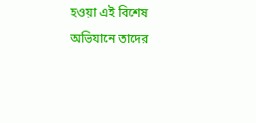হওয়া এই বিশেষ অভিযানে তাদের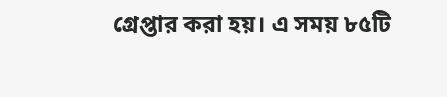গ্রেপ্তার করা হয়। এ সময় ৮৫টি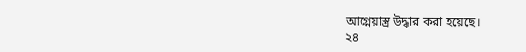আগ্নেয়াস্ত্র উদ্ধার করা হয়েছে।
২৪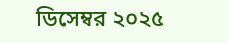ডিসেম্বর ২০২৫